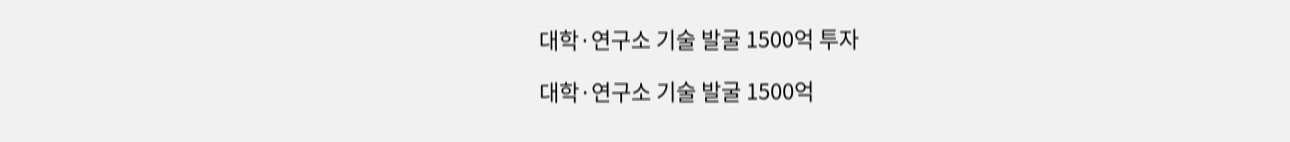대학·연구소 기술 발굴 1500억 투자

대학·연구소 기술 발굴 1500억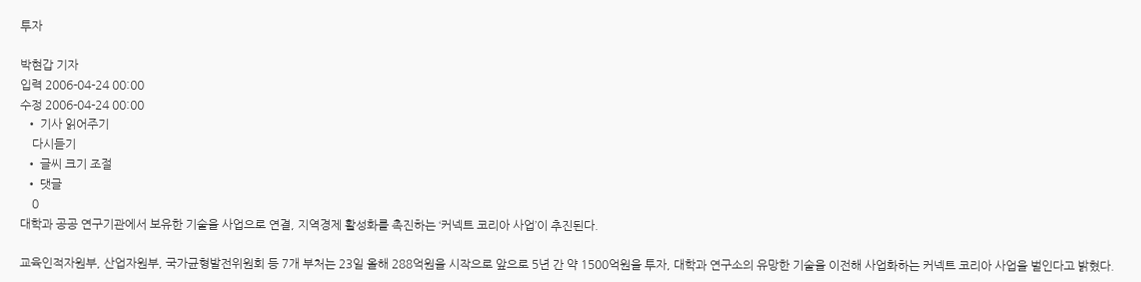투자

박현갑 기자
입력 2006-04-24 00:00
수정 2006-04-24 00:00
  • 기사 읽어주기
    다시듣기
  • 글씨 크기 조절
  • 댓글
    0
대학과 공공 연구기관에서 보유한 기술을 사업으로 연결, 지역경제 활성화를 촉진하는 ‘커넥트 코리아 사업’이 추진된다.

교육인적자원부, 산업자원부, 국가균형발전위원회 등 7개 부처는 23일 올해 288억원을 시작으로 앞으로 5년 간 약 1500억원을 투자, 대학과 연구소의 유망한 기술을 이전해 사업화하는 커넥트 코리아 사업을 벌인다고 밝혔다.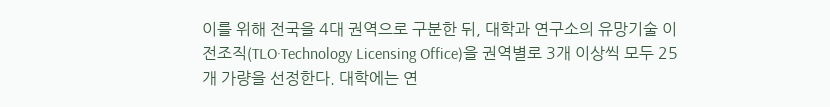이를 위해 전국을 4대 권역으로 구분한 뒤, 대학과 연구소의 유망기술 이전조직(TLO·Technology Licensing Office)을 권역별로 3개 이상씩 모두 25개 가량을 선정한다. 대학에는 연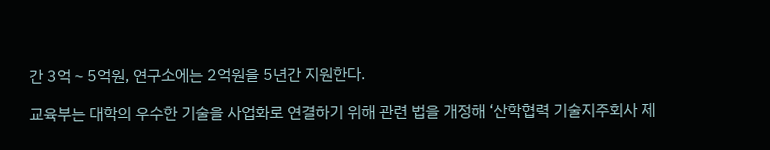간 3억∼5억원, 연구소에는 2억원을 5년간 지원한다.

교육부는 대학의 우수한 기술을 사업화로 연결하기 위해 관련 법을 개정해 ‘산학협력 기술지주회사 제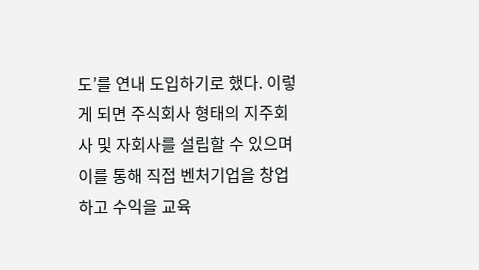도’를 연내 도입하기로 했다. 이렇게 되면 주식회사 형태의 지주회사 및 자회사를 설립할 수 있으며 이를 통해 직접 벤처기업을 창업하고 수익을 교육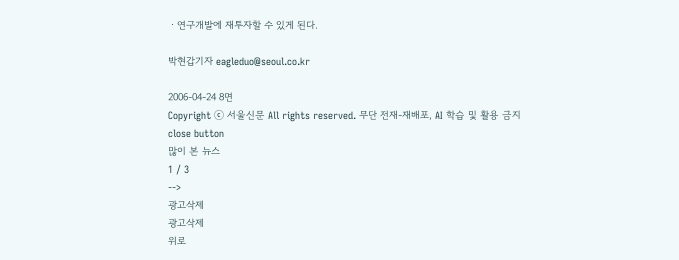ㆍ연구개발에 재투자할 수 있게 된다.

박현갑기자 eagleduo@seoul.co.kr

2006-04-24 8면
Copyright ⓒ 서울신문 All rights reserved. 무단 전재-재배포, AI 학습 및 활용 금지
close button
많이 본 뉴스
1 / 3
-->
광고삭제
광고삭제
위로